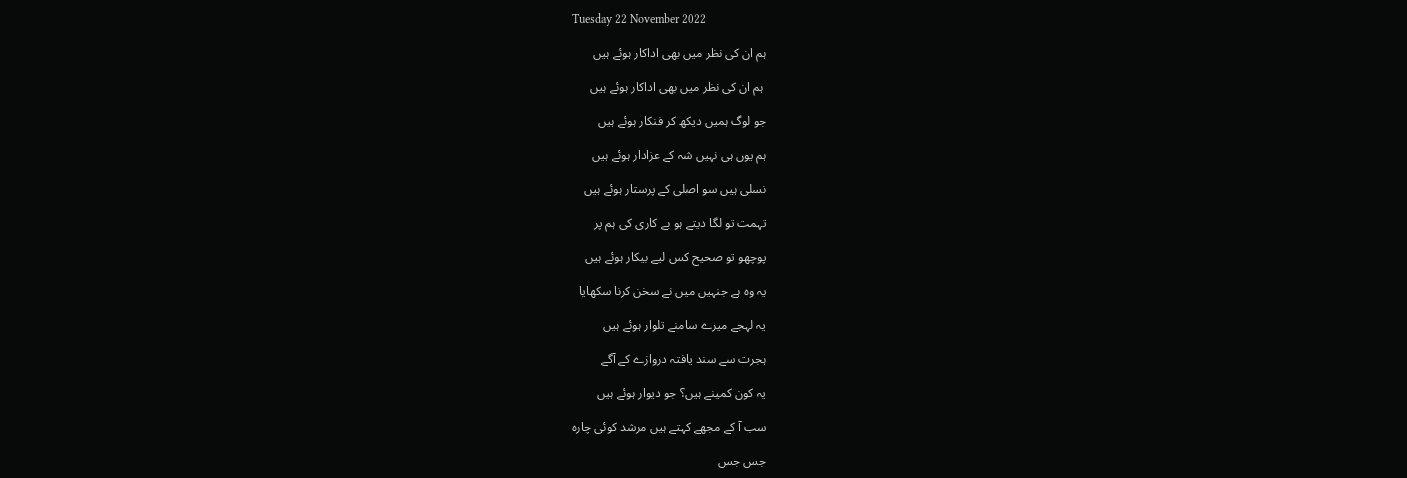Tuesday 22 November 2022

ہم ان کی نظر میں بھی اداکار ہوئے ہیں

 ہم ان کی نظر میں بھی اداکار ہوئے ہیں

جو لوگ ہمیں دیکھ کر فنکار ہوئے ہیں

ہم یوں ہی نہیں شہ کے عزادار ہوئے ہیں

نسلی ہیں سو اصلی کے پرستار ہوئے ہیں

تہمت تو لگا دیتے ہو بے کاری کی ہم پر

پوچھو تو صحیح کس لیے بیکار ہوئے ہیں

یہ وہ ہے جنہیں میں نے سخن کرنا سکھایا

یہ لہجے میرے سامنے تلوار ہوئے ہیں

ہجرت سے سند یافتہ دروازے کے آگے

یہ کون کمینے ہیں؟ جو دیوار ہوئے ہیں

سب آ کے مجھے کہتے ہیں مرشد کوئی چارہ

جس جس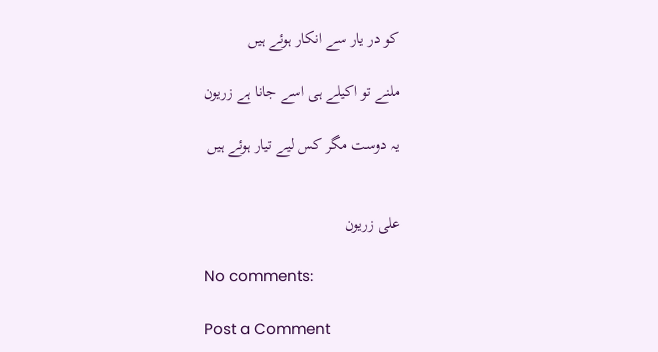کو در یار سے انکار ہوئے ہیں

ملنے تو اکیلے ہی اسے جانا ہے زریون

یہ دوست مگر کس لیے تیار ہوئے ہیں


علی زریون

No comments:

Post a Comment